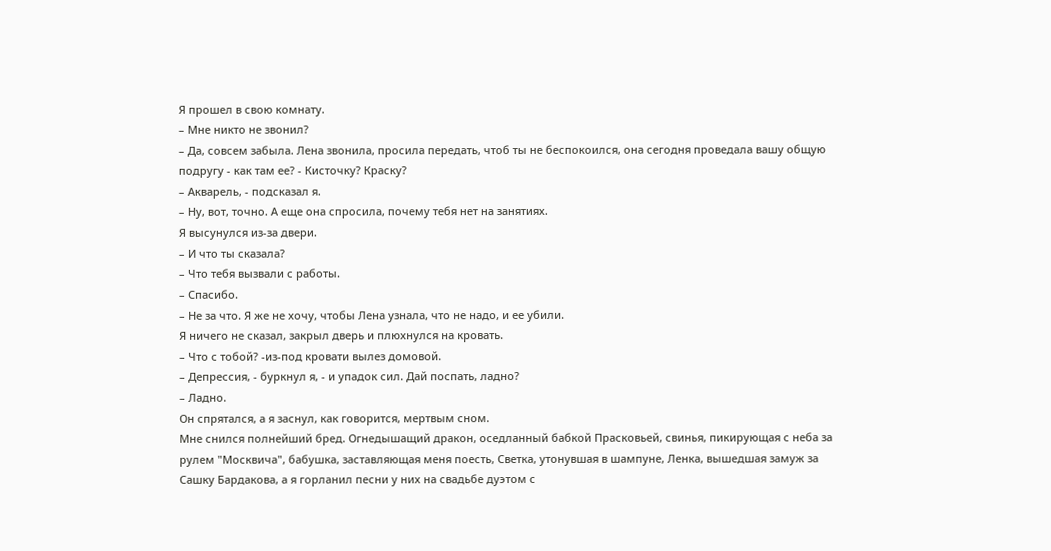Я прошел в свою комнату.
– Мне никто не звонил?
– Да, совсем забыла. Лена звонила, просила передать, чтоб ты не беспокоился, она сегодня проведала вашу общую подругу - как там ее? - Кисточку? Краску?
– Акварель, - подсказал я.
– Ну, вот, точно. А еще она спросила, почему тебя нет на занятиях.
Я высунулся из-за двери.
– И что ты сказала?
– Что тебя вызвали с работы.
– Спасибо.
– Не за что. Я же не хочу, чтобы Лена узнала, что не надо, и ее убили.
Я ничего не сказал, закрыл дверь и плюхнулся на кровать.
– Что с тобой? -из-под кровати вылез домовой.
– Депрессия, - буркнул я, - и упадок сил. Дай поспать, ладно?
– Ладно.
Он спрятался, а я заснул, как говорится, мертвым сном.
Мне снился полнейший бред. Огнедышащий дракон, оседланный бабкой Прасковьей, свинья, пикирующая с неба за рулем "Москвича", бабушка, заставляющая меня поесть, Светка, утонувшая в шампуне, Ленка, вышедшая замуж за Сашку Бардакова, а я горланил песни у них на свадьбе дуэтом с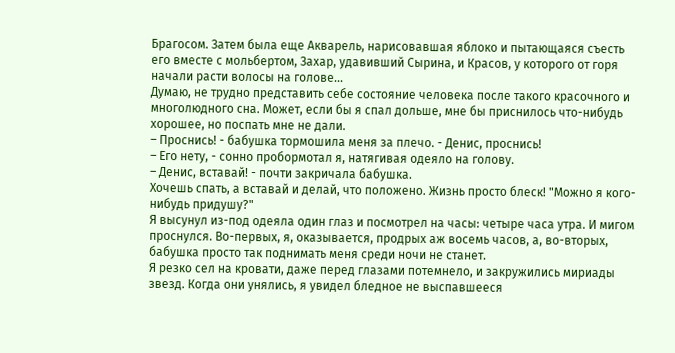Брагосом. Затем была еще Акварель, нарисовавшая яблоко и пытающаяся съесть его вместе с мольбертом, Захар, удавивший Сырина, и Красов, у которого от горя начали расти волосы на голове…
Думаю, не трудно представить себе состояние человека после такого красочного и многолюдного сна. Может, если бы я спал дольше, мне бы приснилось что-нибудь хорошее, но поспать мне не дали.
– Проснись! - бабушка тормошила меня за плечо. - Денис, проснись!
– Его нету, - сонно пробормотал я, натягивая одеяло на голову.
– Денис, вставай! - почти закричала бабушка.
Хочешь спать, а вставай и делай, что положено. Жизнь просто блеск! "Можно я кого-нибудь придушу?"
Я высунул из-под одеяла один глаз и посмотрел на часы: четыре часа утра. И мигом проснулся. Во-первых, я, оказывается, продрых аж восемь часов, а, во-вторых, бабушка просто так поднимать меня среди ночи не станет.
Я резко сел на кровати, даже перед глазами потемнело, и закружились мириады звезд. Когда они унялись, я увидел бледное не выспавшееся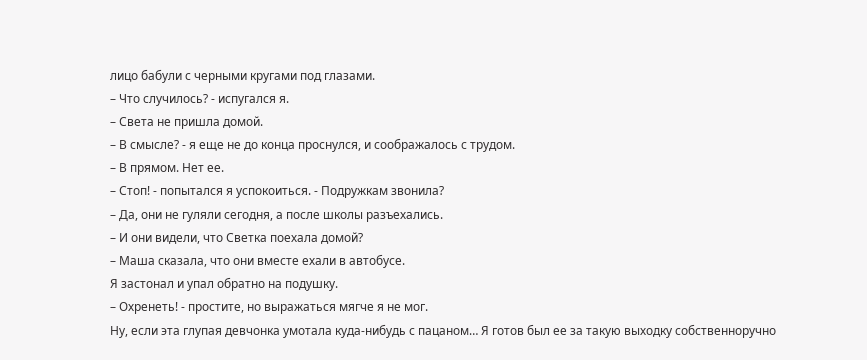лицо бабули с черными кругами под глазами.
– Что случилось? - испугался я.
– Света не пришла домой.
– В смысле? - я еще не до конца проснулся, и соображалось с трудом.
– В прямом. Нет ее.
– Стоп! - попытался я успокоиться. - Подружкам звонила?
– Да, они не гуляли сегодня, а после школы разъехались.
– И они видели, что Светка поехала домой?
– Маша сказала, что они вместе ехали в автобусе.
Я застонал и упал обратно на подушку.
– Охренеть! - простите, но выражаться мягче я не мог.
Ну, если эта глупая девчонка умотала куда-нибудь с пацаном… Я готов был ее за такую выходку собственноручно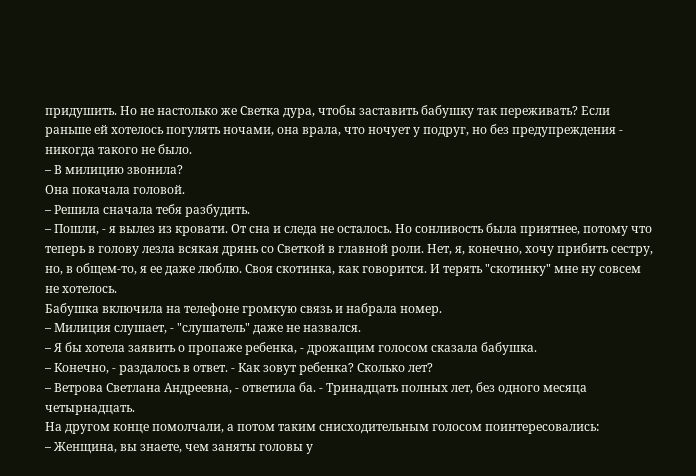придушить. Но не настолько же Светка дура, чтобы заставить бабушку так переживать? Если раньше ей хотелось погулять ночами, она врала, что ночует у подруг, но без предупреждения - никогда такого не было.
– В милицию звонила?
Она покачала головой.
– Решила сначала тебя разбудить.
– Пошли, - я вылез из кровати. От сна и следа не осталось. Но сонливость была приятнее, потому что теперь в голову лезла всякая дрянь со Светкой в главной роли. Нет, я, конечно, хочу прибить сестру, но, в общем-то, я ее даже люблю. Своя скотинка, как говорится. И терять "скотинку" мне ну совсем не хотелось.
Бабушка включила на телефоне громкую связь и набрала номер.
– Милиция слушает, - "слушатель" даже не назвался.
– Я бы хотела заявить о пропаже ребенка, - дрожащим голосом сказала бабушка.
– Конечно, - раздалось в ответ. - Как зовут ребенка? Сколько лет?
– Ветрова Светлана Андреевна, - ответила ба. - Тринадцать полных лет, без одного месяца четырнадцать.
На другом конце помолчали, а потом таким снисходительным голосом поинтересовались:
– Женщина, вы знаете, чем заняты головы у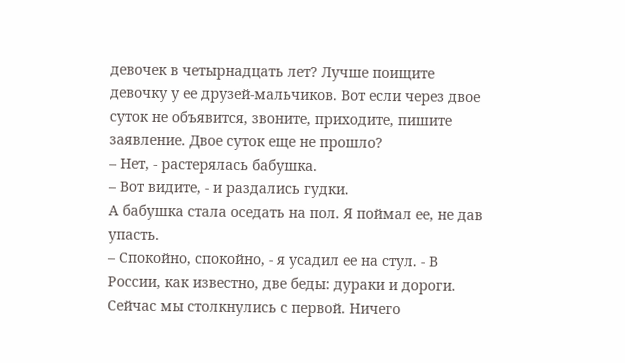девочек в четырнадцать лет? Лучше поищите девочку у ее друзей-мальчиков. Вот если через двое суток не объявится, звоните, приходите, пишите заявление. Двое суток еще не прошло?
– Нет, - растерялась бабушка.
– Вот видите, - и раздались гудки.
А бабушка стала оседать на пол. Я поймал ее, не дав упасть.
– Спокойно, спокойно, - я усадил ее на стул. - В России, как известно, две беды: дураки и дороги. Сейчас мы столкнулись с первой. Ничего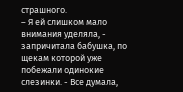страшного.
– Я ей слишком мало внимания уделяла, - запричитала бабушка, по щекам которой уже побежали одинокие слезинки. - Все думала,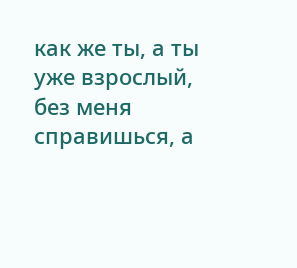как же ты, а ты уже взрослый, без меня справишься, а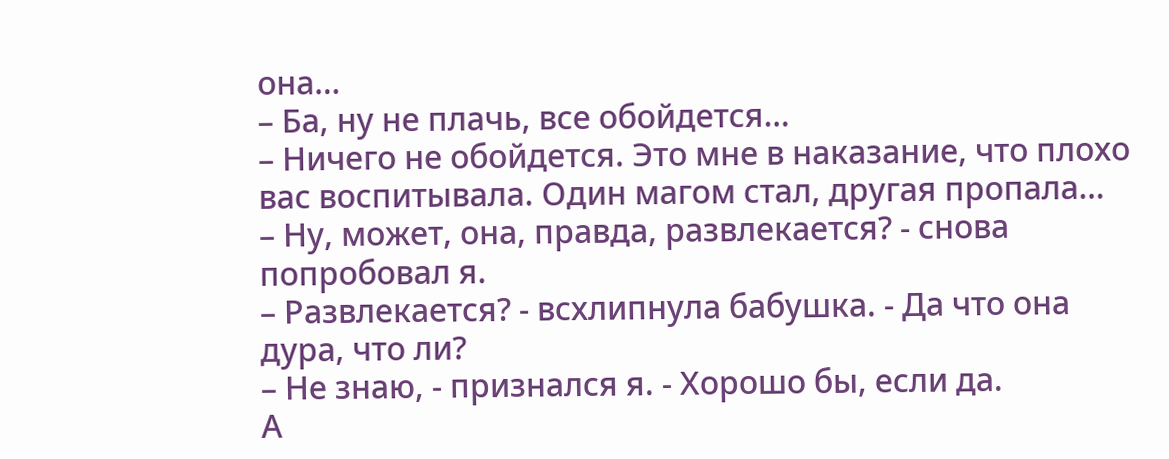она…
– Ба, ну не плачь, все обойдется…
– Ничего не обойдется. Это мне в наказание, что плохо вас воспитывала. Один магом стал, другая пропала…
– Ну, может, она, правда, развлекается? - снова попробовал я.
– Развлекается? - всхлипнула бабушка. - Да что она дура, что ли?
– Не знаю, - признался я. - Хорошо бы, если да.
А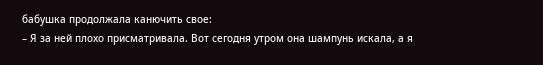бабушка продолжала канючить свое:
– Я за ней плохо присматривала. Вот сегодня утром она шампунь искала, а я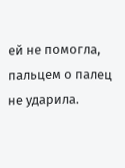ей не помогла, пальцем о палец не ударила.